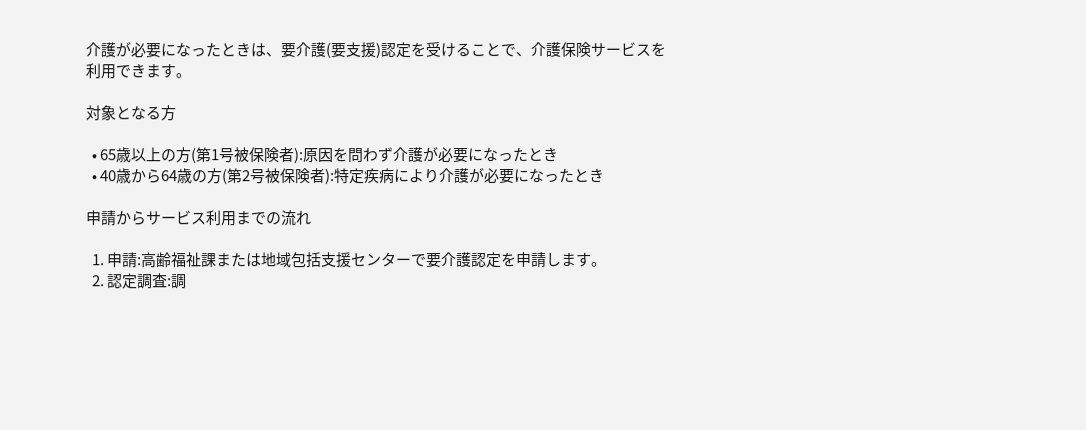介護が必要になったときは、要介護(要支援)認定を受けることで、介護保険サービスを利用できます。

対象となる方

  • 65歳以上の方(第1号被保険者):原因を問わず介護が必要になったとき
  • 40歳から64歳の方(第2号被保険者):特定疾病により介護が必要になったとき

申請からサービス利用までの流れ

  1. 申請:高齢福祉課または地域包括支援センターで要介護認定を申請します。
  2. 認定調査:調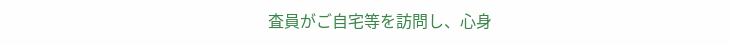査員がご自宅等を訪問し、心身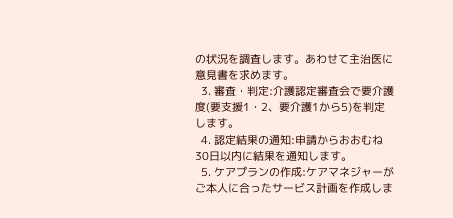の状況を調査します。あわせて主治医に意見書を求めます。
  3. 審査・判定:介護認定審査会で要介護度(要支援1・2、要介護1から5)を判定します。
  4. 認定結果の通知:申請からおおむね30日以内に結果を通知します。
  5. ケアプランの作成:ケアマネジャーがご本人に合ったサービス計画を作成しま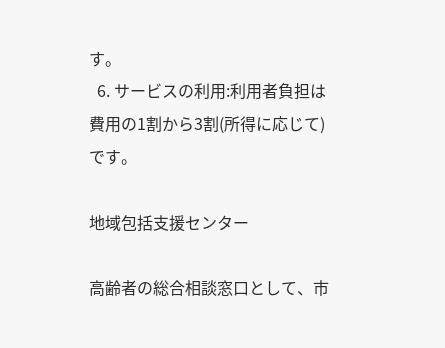す。
  6. サービスの利用:利用者負担は費用の1割から3割(所得に応じて)です。

地域包括支援センター

高齢者の総合相談窓口として、市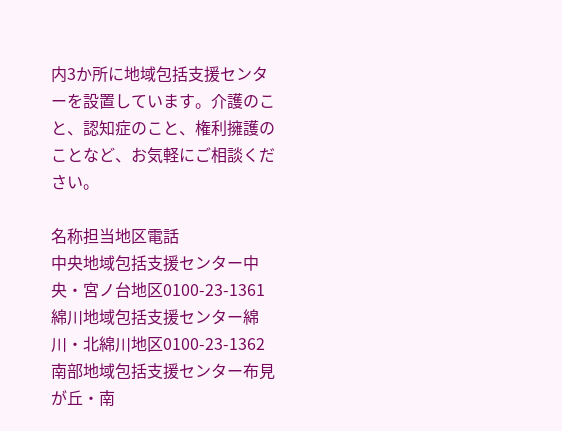内3か所に地域包括支援センターを設置しています。介護のこと、認知症のこと、権利擁護のことなど、お気軽にご相談ください。

名称担当地区電話
中央地域包括支援センター中央・宮ノ台地区0100-23-1361
綿川地域包括支援センター綿川・北綿川地区0100-23-1362
南部地域包括支援センター布見が丘・南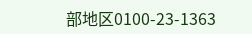部地区0100-23-1363